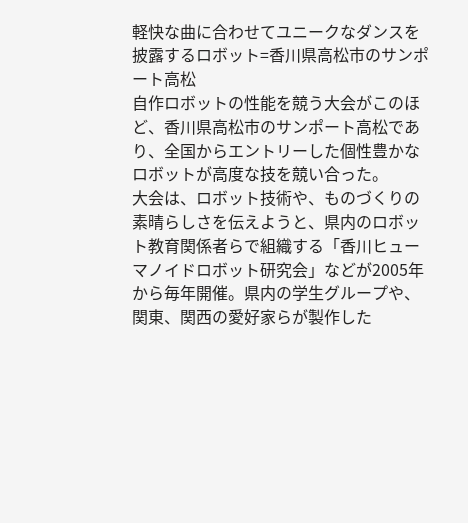軽快な曲に合わせてユニークなダンスを披露するロボット=香川県高松市のサンポート高松
自作ロボットの性能を競う大会がこのほど、香川県高松市のサンポート高松であり、全国からエントリーした個性豊かなロボットが高度な技を競い合った。
大会は、ロボット技術や、ものづくりの素晴らしさを伝えようと、県内のロボット教育関係者らで組織する「香川ヒューマノイドロボット研究会」などが2005年から毎年開催。県内の学生グループや、関東、関西の愛好家らが製作した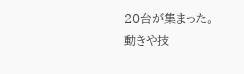20台が集まった。
動きや技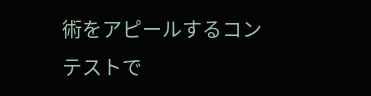術をアピールするコンテストで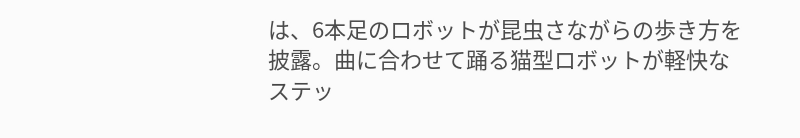は、6本足のロボットが昆虫さながらの歩き方を披露。曲に合わせて踊る猫型ロボットが軽快なステッ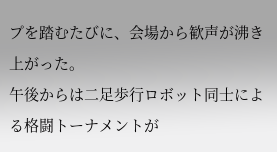プを踏むたびに、会場から歓声が沸き上がった。
午後からは二足歩行ロボット同士による格闘トーナメントが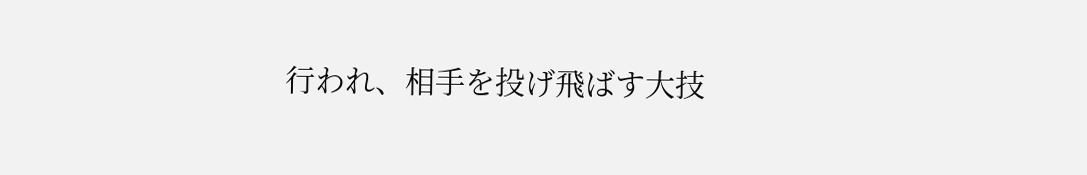行われ、相手を投げ飛ばす大技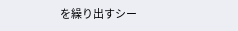を繰り出すシー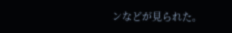ンなどが見られた。